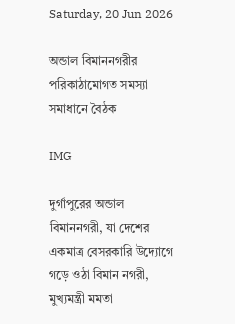Saturday, 20 Jun 2026

অন্ডাল বিমাননগরীর পরিকাঠামোগত সমস্যা সমাধানে বৈঠক

IMG

দুর্গাপুরের অন্ডাল বিমাননগরী, যা দেশের একমাত্র বেসরকারি উদ্যোগে গড়ে ওঠা বিমান নগরী, মুখ্যমন্ত্রী মমতা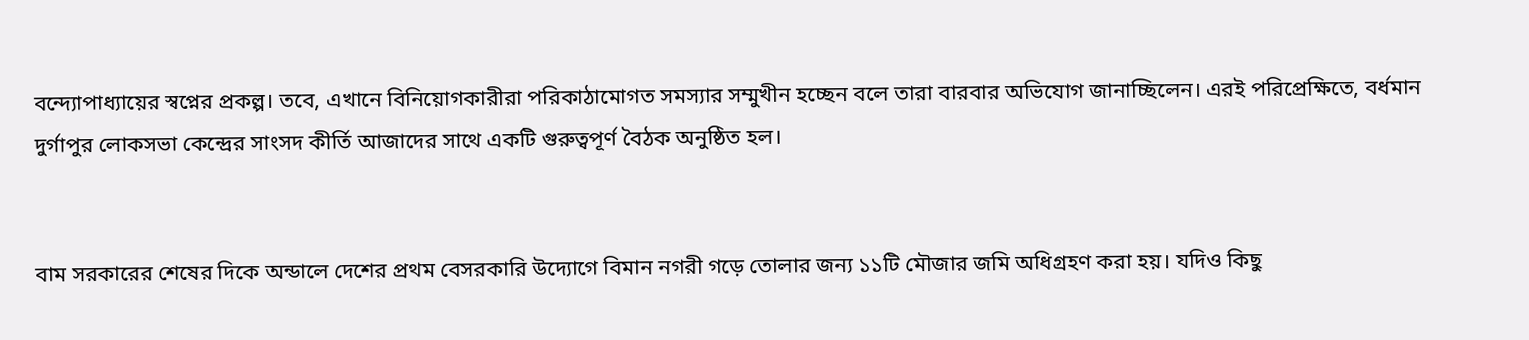বন্দ্যোপাধ্যায়ের স্বপ্নের প্রকল্প। তবে, এখানে বিনিয়োগকারীরা পরিকাঠামোগত সমস্যার সম্মুখীন হচ্ছেন বলে তারা বারবার অভিযোগ জানাচ্ছিলেন। এরই পরিপ্রেক্ষিতে, বর্ধমান দুর্গাপুর লোকসভা কেন্দ্রের সাংসদ কীর্তি আজাদের সাথে একটি গুরুত্বপূর্ণ বৈঠক অনুষ্ঠিত হল।


বাম সরকারের শেষের দিকে অন্ডালে দেশের প্রথম বেসরকারি উদ্যোগে বিমান নগরী গড়ে তোলার জন্য ১১টি মৌজার জমি অধিগ্রহণ করা হয়। যদিও কিছু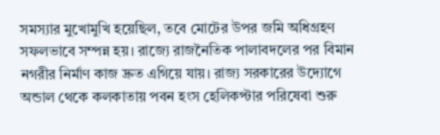সমস্যার মুখোমুখি হয়েছিল, তবে মোটের উপর জমি অধিগ্রহণ সফলভাবে সম্পন্ন হয়। রাজ্যে রাজনৈতিক পালাবদলের পর বিমান নগরীর নির্মাণ কাজ দ্রুত এগিয়ে যায়। রাজ্য সরকারের উদ্যোগে অন্ডাল থেকে কলকাতায় পবন হংস হেলিকপ্টার পরিষেবা শুরু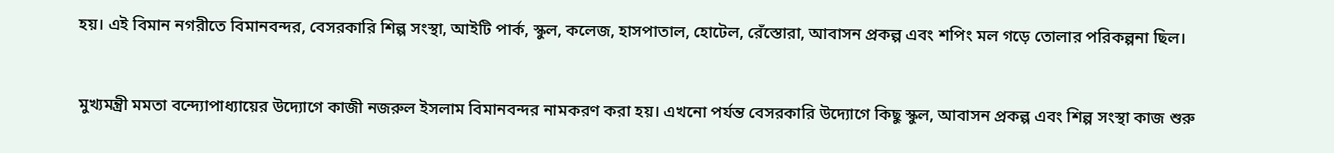হয়। এই বিমান নগরীতে বিমানবন্দর, বেসরকারি শিল্প সংস্থা, আইটি পার্ক, স্কুল, কলেজ, হাসপাতাল, হোটেল, রেঁস্তোরা, আবাসন প্রকল্প এবং শপিং মল গড়ে তোলার পরিকল্পনা ছিল।


মুখ্যমন্ত্রী মমতা বন্দ্যোপাধ্যায়ের উদ্যোগে কাজী নজরুল ইসলাম বিমানবন্দর নামকরণ করা হয়। এখনো পর্যন্ত বেসরকারি উদ্যোগে কিছু স্কুল, আবাসন প্রকল্প এবং শিল্প সংস্থা কাজ শুরু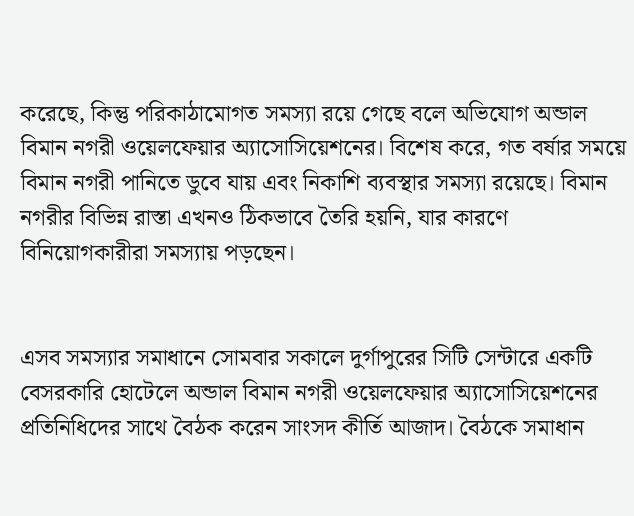করেছে, কিন্তু পরিকাঠামোগত সমস্যা রয়ে গেছে বলে অভিযোগ অন্ডাল বিমান নগরী ওয়েলফেয়ার অ্যাসোসিয়েশনের। বিশেষ করে, গত বর্ষার সময়ে বিমান নগরী পানিতে ডুবে যায় এবং নিকাশি ব্যবস্থার সমস্যা রয়েছে। বিমান নগরীর বিভিন্ন রাস্তা এখনও ঠিকভাবে তৈরি হয়নি, যার কারণে বিনিয়োগকারীরা সমস্যায় পড়ছেন।


এসব সমস্যার সমাধানে সোমবার সকালে দুর্গাপুরের সিটি সেন্টারে একটি বেসরকারি হোটেলে অন্ডাল বিমান নগরী ওয়েলফেয়ার অ্যাসোসিয়েশনের প্রতিনিধিদের সাথে বৈঠক করেন সাংসদ কীর্তি আজাদ। বৈঠকে সমাধান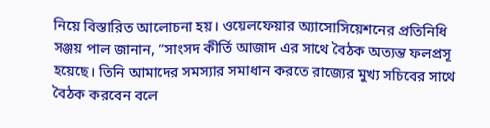নিয়ে বিস্তারিত আলোচনা হয়। ওয়েলফেয়ার অ্যাসোসিয়েশনের প্রতিনিধি সঞ্জয় পাল জানান, “সাংসদ কীর্তি আজাদ এর সাথে বৈঠক অত্যন্ত ফলপ্রসূ হয়েছে। তিনি আমাদের সমস্যার সমাধান করতে রাজ্যের মুখ্য সচিবের সাথে বৈঠক করবেন বলে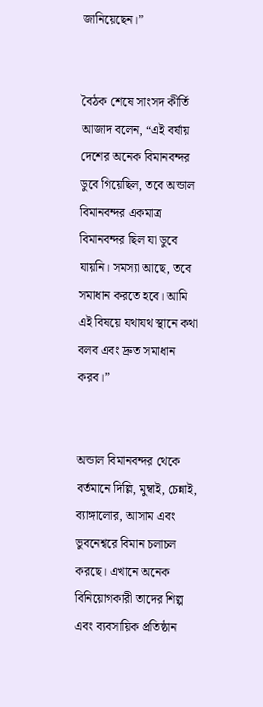জানিয়েছেন।”


বৈঠক শেষে সাংসদ কীর্তি আজাদ বলেন, “এই বর্ষায় দেশের অনেক বিমানবন্দর ডুবে গিয়েছিল, তবে অন্ডাল বিমানবন্দর একমাত্র বিমানবন্দর ছিল যা ডুবে যায়নি। সমস্যা আছে, তবে সমাধান করতে হবে। আমি এই বিষয়ে যথাযথ স্থানে কথা বলব এবং দ্রুত সমাধান করব।”


অন্ডাল বিমানবন্দর থেকে বর্তমানে দিল্লি, মুম্বাই, চেন্নাই, ব্যাঙ্গালোর, আসাম এবং ভুবনেশ্বরে বিমান চলাচল করছে। এখানে অনেক বিনিয়োগকারী তাদের শিল্প এবং ব্যবসায়িক প্রতিষ্ঠান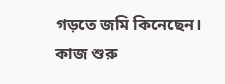গড়তে জমি কিনেছেন। কাজ শুরু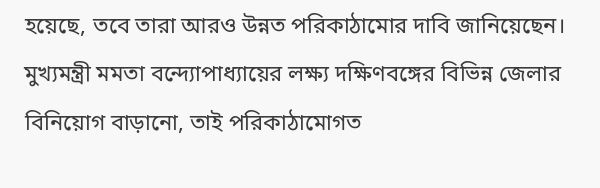হয়েছে, তবে তারা আরও উন্নত পরিকাঠামোর দাবি জানিয়েছেন। মুখ্যমন্ত্রী মমতা বন্দ্যোপাধ্যায়ের লক্ষ্য দক্ষিণবঙ্গের বিভিন্ন জেলার বিনিয়োগ বাড়ানো, তাই পরিকাঠামোগত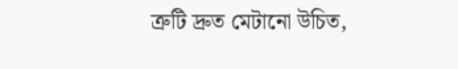ত্রুটি দ্রুত মেটানো উচিত,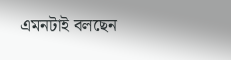এমনটাই বলছেন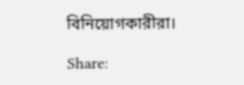বিনিয়োগকারীরা।

Share: